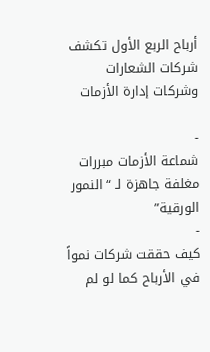أرباح الربع الأول تكشف شركات الشعارات وشركات إدارة الأزمات

-
شماعة الأزمات مبررات مغلفة جاهزة لـ “النمور الورقية”
-
كيف حققت شركات نمواً في الأرباح كما لو لم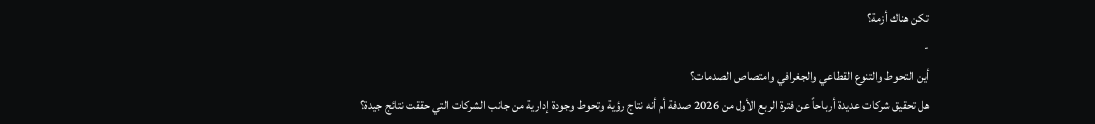تكن هناك أزمة؟
-
أين التحوط والتنوع القطاعي والجغرافي وامتصاص الصدمات؟
هل تحقيق شركات عديدة أرباحاً عن فترة الربع الأول من 2026 صدفة أم أنه نتاج رؤية وتحوط وجودة إدارية من جانب الشركات التي حققت نتائج جيدة؟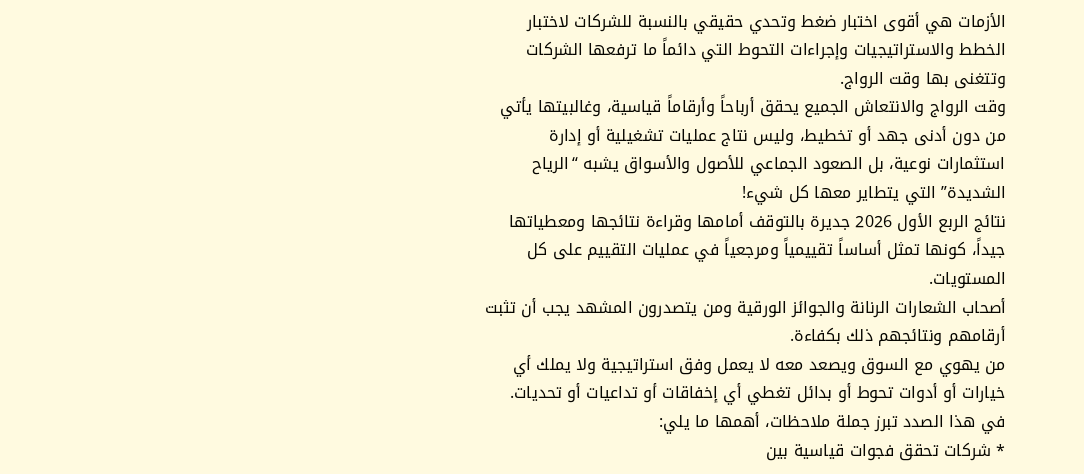الأزمات هي أقوى اختبار ضغط وتحدي حقيقي بالنسبة للشركات لاختبار الخطط والاستراتيجيات وإجراءات التحوط التي دائماً ما ترفعها الشركات وتتغنى بها وقت الرواج.
وقت الرواج والانتعاش الجميع يحقق أرباحاً وأرقاماً قياسية، وغالبيتها يأتي من دون أدنى جهد أو تخطيط، وليس نتاج عمليات تشغيلية أو إدارة استثمارات نوعية، بل الصعود الجماعي للأصول والأسواق يشبه “الرياح الشديدة” التي يتطاير معها كل شيء!
نتائج الربع الأول 2026 جديرة بالتوقف أمامها وقراءة نتائجها ومعطياتها جيداً، كونها تمثل أساساً تقييمياً ومرجعياً في عمليات التقييم على كل المستويات.
أصحاب الشعارات الرنانة والجوائز الورقية ومن يتصدرون المشهد يجب أن تثبت أرقامهم ونتائجهم ذلك بكفاءة.
من يهوي مع السوق ويصعد معه لا يعمل وفق استراتيجية ولا يملك أي خيارات أو أدوات تحوط أو بدائل تغطي أي إخفاقات أو تداعيات أو تحديات.
في هذا الصدد تبرز جملة ملاحظات، أهمها ما يلي:
* شركات تحقق فجوات قياسية بين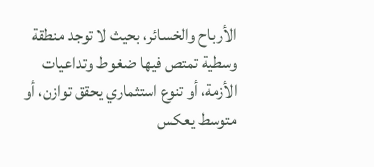الأرباح والخسائر، بحيث لا توجد منطقة وسطية تمتص فيها ضغوط وتداعيات الأزمة، أو تنوع استثماري يحقق توازن، أو متوسط يعكس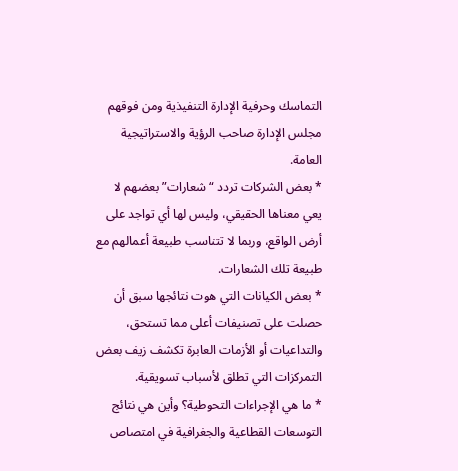التماسك وحرفية الإدارة التنفيذية ومن فوقهم مجلس الإدارة صاحب الرؤية والاستراتيجية العامة.
* بعض الشركات تردد “شعارات” بعضهم لا يعي معناها الحقيقي، وليس لها أي تواجد على أرض الواقع، وربما لا تتناسب طبيعة أعمالهم مع طبيعة تلك الشعارات.
* بعض الكيانات التي هوت نتائجها سبق أن حصلت على تصنيفات أعلى مما تستحق، والتداعيات أو الأزمات العابرة تكشف زيف بعض التمركزات التي تطلق لأسباب تسويقية.
* ما هي الإجراءات التحوطية؟ وأين هي نتائج التوسعات القطاعية والجغرافية في امتصاص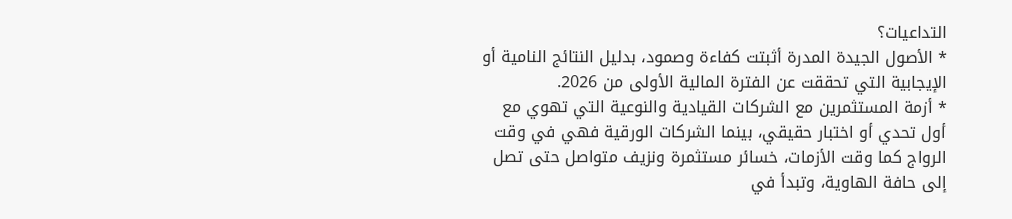التداعيات؟
* الأصول الجيدة المدرة أثبتت كفاءة وصمود، بدليل النتائج النامية أو الإيجابية التي تحققت عن الفترة المالية الأولى من 2026.
* أزمة المستثمرين مع الشركات القيادية والنوعية التي تهوي مع أول تحدي أو اختبار حقيقي، بينما الشركات الورقية فهي في وقت الرواج كما وقت الأزمات، خسائر مستثمرة ونزيف متواصل حتى تصل إلى حافة الهاوية، وتبدأ في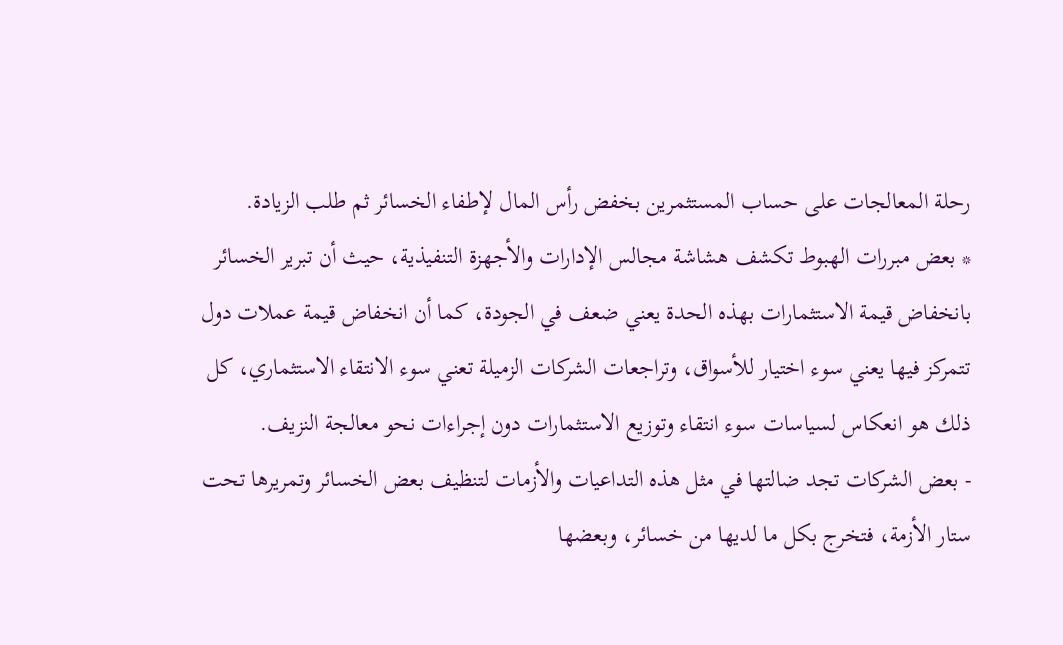رحلة المعالجات على حساب المستثمرين بخفض رأس المال لإطفاء الخسائر ثم طلب الزيادة.
* بعض مبررات الهبوط تكشف هشاشة مجالس الإدارات والأجهزة التنفيذية، حيث أن تبرير الخسائر بانخفاض قيمة الاستثمارات بهذه الحدة يعني ضعف في الجودة، كما أن انخفاض قيمة عملات دول تتمركز فيها يعني سوء اختيار للأسواق، وتراجعات الشركات الزميلة تعني سوء الانتقاء الاستثماري، كل ذلك هو انعكاس لسياسات سوء انتقاء وتوزيع الاستثمارات دون إجراءات نحو معالجة النزيف.
- بعض الشركات تجد ضالتها في مثل هذه التداعيات والأزمات لتنظيف بعض الخسائر وتمريرها تحت ستار الأزمة، فتخرج بكل ما لديها من خسائر، وبعضها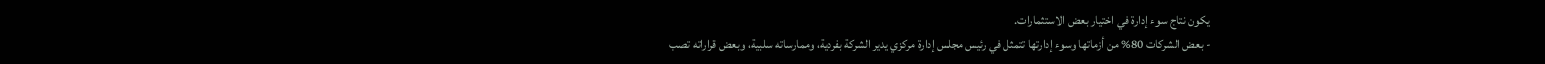يكون نتاج سوء إدارة في اختيار بعض الاستثمارات.
- بعض الشركات 80% من أزماتها وسوء إدارتها تتمثل في رئيس مجلس إدارة مركزي يدير الشركة بفردية، وممارساته سلبية، وبعض قراراته تصب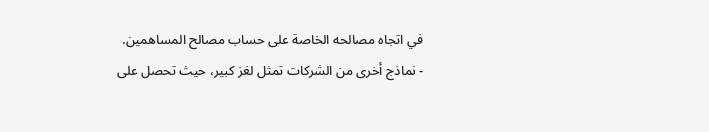في اتجاه مصالحه الخاصة على حساب مصالح المساهمين.
- نماذج أخرى من الشركات تمثل لغز كبير، حيث تحصل على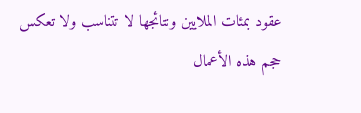عقود بمئات الملايين ونتائجها لا تتناسب ولا تعكس حجم هذه الأعمال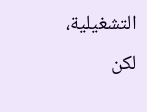التشغيلية، لكن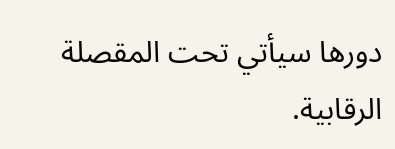دورها سيأتي تحت المقصلة الرقابية.